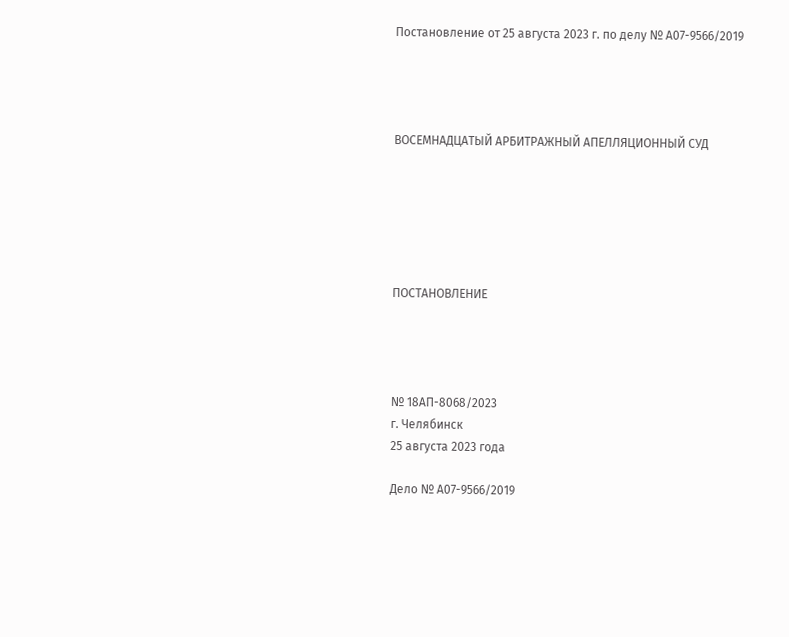Постановление от 25 августа 2023 г. по делу № А07-9566/2019




ВОСЕМНАДЦАТЫЙ АРБИТРАЖНЫЙ АПЕЛЛЯЦИОННЫЙ СУД






ПОСТАНОВЛЕНИЕ




№ 18АП-8068/2023
г. Челябинск
25 августа 2023 года

Дело № А07-9566/2019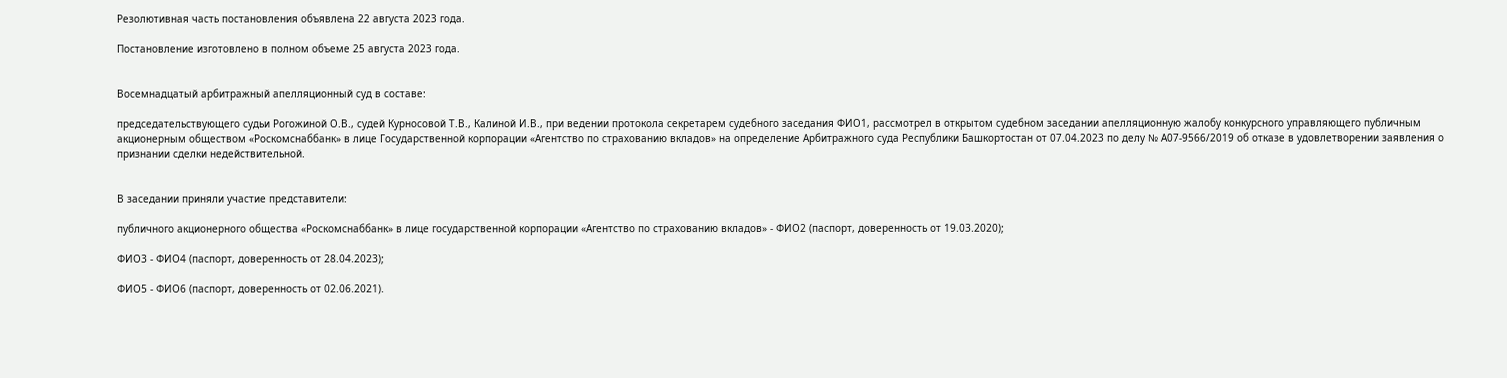Резолютивная часть постановления объявлена 22 августа 2023 года.

Постановление изготовлено в полном объеме 25 августа 2023 года.


Восемнадцатый арбитражный апелляционный суд в составе:

председательствующего судьи Рогожиной О.В., судей Курносовой Т.В., Калиной И.В., при ведении протокола секретарем судебного заседания ФИО1, рассмотрел в открытом судебном заседании апелляционную жалобу конкурсного управляющего публичным акционерным обществом «Роскомснаббанк» в лице Государственной корпорации «Агентство по страхованию вкладов» на определение Арбитражного суда Республики Башкортостан от 07.04.2023 по делу № А07-9566/2019 об отказе в удовлетворении заявления о признании сделки недействительной.


В заседании приняли участие представители:

публичного акционерного общества «Роскомснаббанк» в лице государственной корпорации «Агентство по страхованию вкладов» - ФИО2 (паспорт, доверенность от 19.03.2020);

ФИО3 - ФИО4 (паспорт, доверенность от 28.04.2023);

ФИО5 - ФИО6 (паспорт, доверенность от 02.06.2021).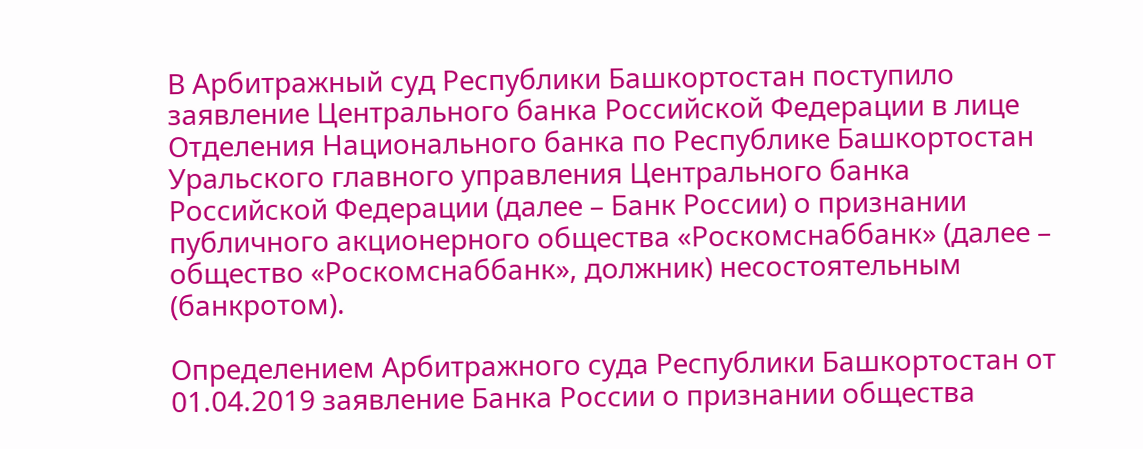В Арбитражный суд Республики Башкортостан поступило заявление Центрального банка Российской Федерации в лице Отделения Национального банка по Республике Башкортостан Уральского главного управления Центрального банка Российской Федерации (далее – Банк России) о признании публичного акционерного общества «Роскомснаббанк» (далее – общество «Роскомснаббанк», должник) несостоятельным (банкротом).

Определением Арбитражного суда Республики Башкортостан от 01.04.2019 заявление Банка России о признании общества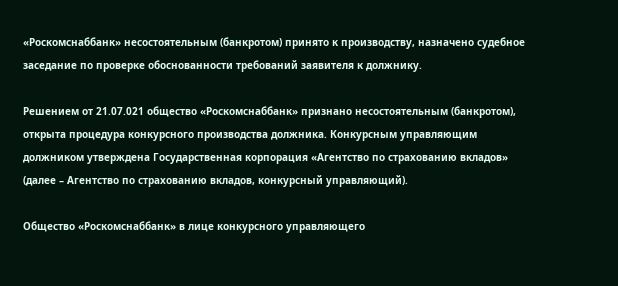«Роскомснаббанк» несостоятельным (банкротом) принято к производству, назначено судебное заседание по проверке обоснованности требований заявителя к должнику.

Решением от 21.07.021 общество «Роскомснаббанк» признано несостоятельным (банкротом), открыта процедура конкурсного производства должника. Конкурсным управляющим должником утверждена Государственная корпорация «Агентство по страхованию вкладов» (далее – Агентство по страхованию вкладов, конкурсный управляющий).

Общество «Роскомснаббанк» в лице конкурсного управляющего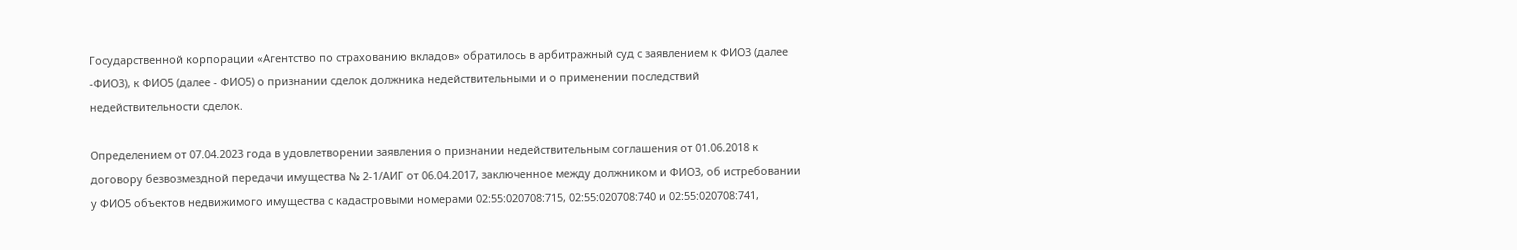Государственной корпорации «Агентство по страхованию вкладов» обратилось в арбитражный суд с заявлением к ФИО3 (далее -ФИО3), к ФИО5 (далее - ФИО5) о признании сделок должника недействительными и о применении последствий недействительности сделок.

Определением от 07.04.2023 года в удовлетворении заявления о признании недействительным соглашения от 01.06.2018 к договору безвозмездной передачи имущества № 2-1/АИГ от 06.04.2017, заключенное между должником и ФИО3, об истребовании у ФИО5 объектов недвижимого имущества с кадастровыми номерами 02:55:020708:715, 02:55:020708:740 и 02:55:020708:741,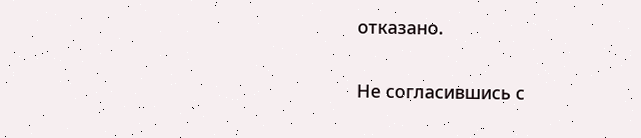отказано.

Не согласившись с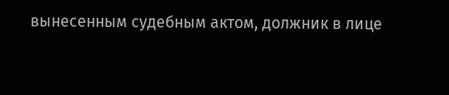вынесенным судебным актом, должник в лице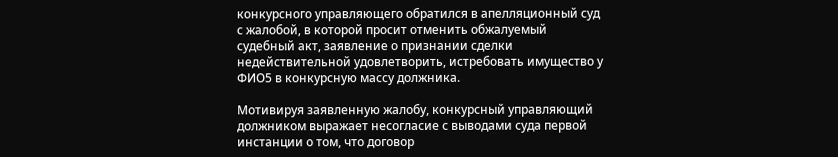конкурсного управляющего обратился в апелляционный суд с жалобой, в которой просит отменить обжалуемый судебный акт, заявление о признании сделки недействительной удовлетворить, истребовать имущество у ФИО5 в конкурсную массу должника.

Мотивируя заявленную жалобу, конкурсный управляющий должником выражает несогласие с выводами суда первой инстанции о том, что договор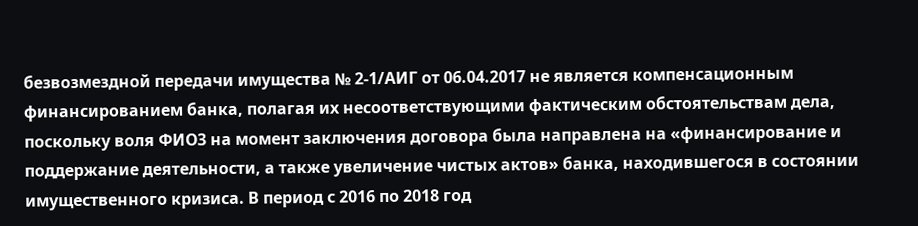безвозмездной передачи имущества № 2-1/АИГ от 06.04.2017 не является компенсационным финансированием банка, полагая их несоответствующими фактическим обстоятельствам дела, поскольку воля ФИО3 на момент заключения договора была направлена на «финансирование и поддержание деятельности, а также увеличение чистых актов» банка, находившегося в состоянии имущественного кризиса. В период с 2016 по 2018 год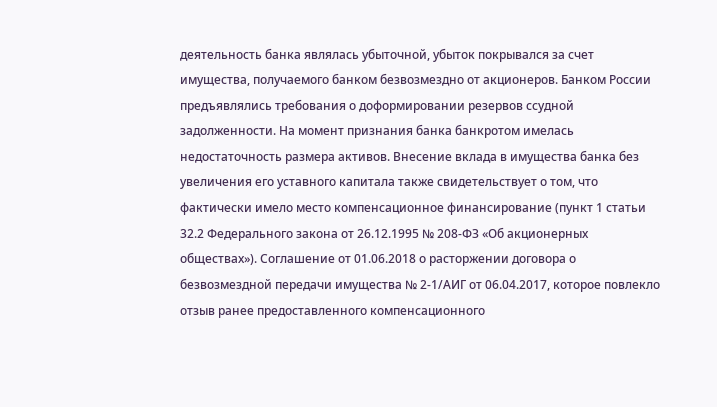деятельность банка являлась убыточной, убыток покрывался за счет имущества, получаемого банком безвозмездно от акционеров. Банком России предъявлялись требования о доформировании резервов ссудной задолженности. На момент признания банка банкротом имелась недостаточность размера активов. Внесение вклада в имущества банка без увеличения его уставного капитала также свидетельствует о том, что фактически имело место компенсационное финансирование (пункт 1 статьи 32.2 Федерального закона от 26.12.1995 № 208-ФЗ «Об акционерных обществах»). Соглашение от 01.06.2018 о расторжении договора о безвозмездной передачи имущества № 2-1/АИГ от 06.04.2017, которое повлекло отзыв ранее предоставленного компенсационного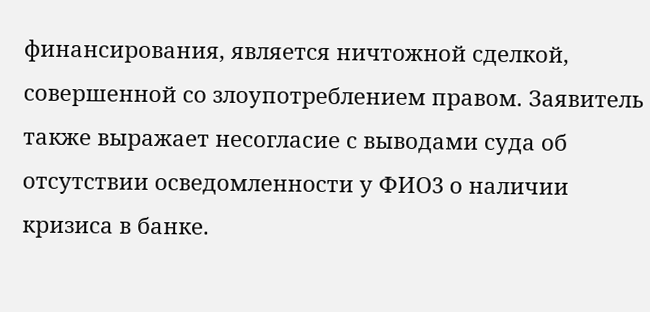финансирования, является ничтожной сделкой, совершенной со злоупотреблением правом. Заявитель также выражает несогласие с выводами суда об отсутствии осведомленности у ФИО3 о наличии кризиса в банке.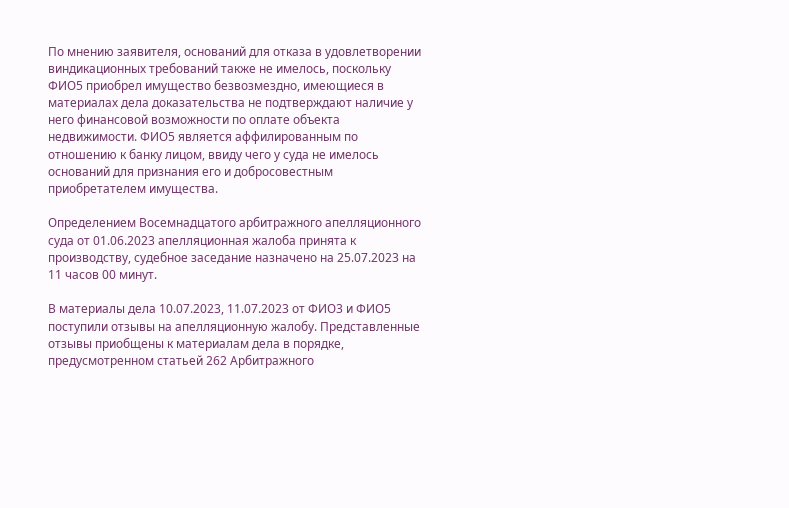По мнению заявителя, оснований для отказа в удовлетворении виндикационных требований также не имелось, поскольку ФИО5 приобрел имущество безвозмездно, имеющиеся в материалах дела доказательства не подтверждают наличие у него финансовой возможности по оплате объекта недвижимости. ФИО5 является аффилированным по отношению к банку лицом, ввиду чего у суда не имелось оснований для признания его и добросовестным приобретателем имущества.

Определением Восемнадцатого арбитражного апелляционного суда от 01.06.2023 апелляционная жалоба принята к производству, судебное заседание назначено на 25.07.2023 на 11 часов 00 минут.

В материалы дела 10.07.2023, 11.07.2023 от ФИО3 и ФИО5 поступили отзывы на апелляционную жалобу. Представленные отзывы приобщены к материалам дела в порядке, предусмотренном статьей 262 Арбитражного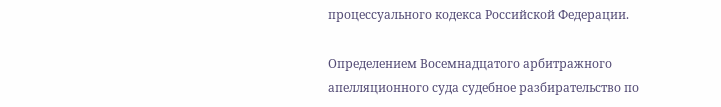процессуального кодекса Российской Федерации.

Определением Восемнадцатого арбитражного апелляционного суда судебное разбирательство по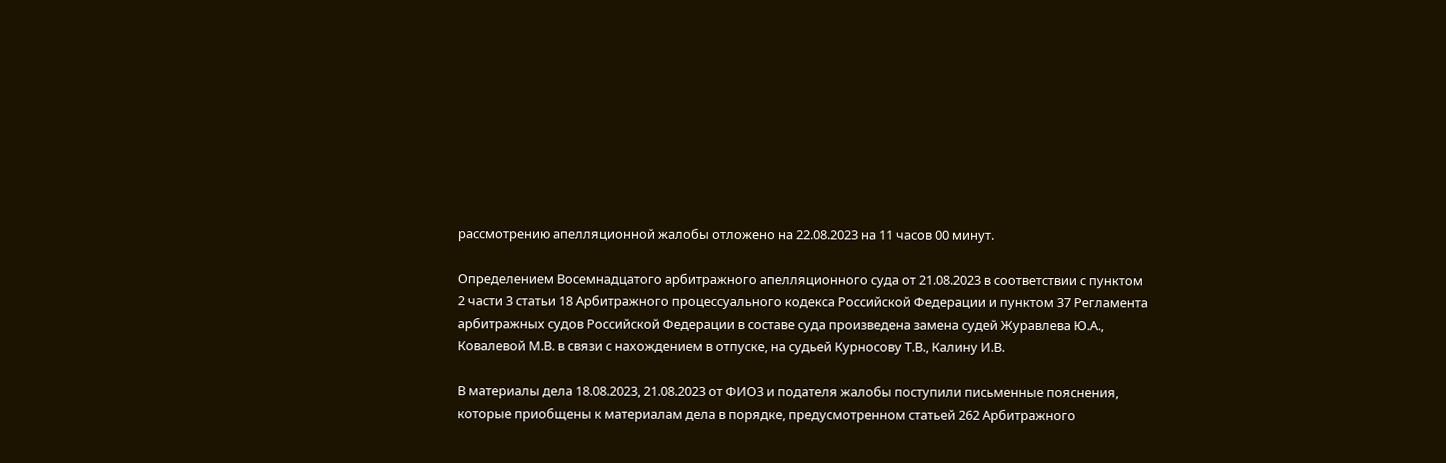рассмотрению апелляционной жалобы отложено на 22.08.2023 на 11 часов 00 минут.

Определением Восемнадцатого арбитражного апелляционного суда от 21.08.2023 в соответствии с пунктом 2 части 3 статьи 18 Арбитражного процессуального кодекса Российской Федерации и пунктом 37 Регламента арбитражных судов Российской Федерации в составе суда произведена замена судей Журавлева Ю.А., Ковалевой М.В. в связи с нахождением в отпуске, на судьей Курносову Т.В., Калину И.В.

В материалы дела 18.08.2023, 21.08.2023 от ФИО3 и подателя жалобы поступили письменные пояснения, которые приобщены к материалам дела в порядке, предусмотренном статьей 262 Арбитражного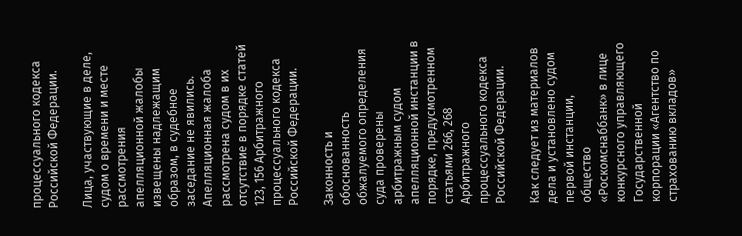процессуального кодекса Российской Федерации.

Лица, участвующие в деле, судом о времени и месте рассмотрения апелляционной жалобы извещены надлежащим образом, в судебное заседание не явились. Апелляционная жалоба рассмотрена судом в их отсутствие в порядке статей 123, 156 Арбитражного процессуального кодекса Российской Федерации.

Законность и обоснованность обжалуемого определения суда проверены арбитражным судом апелляционной инстанции в порядке, предусмотренном статьями 266, 268 Арбитражного процессуального кодекса Российской Федерации.

Как следует из материалов дела и установлено судом первой инстанции, общество «Роскомснаббанк» в лице конкурсного управляющего Государственной корпорации «Агентство по страхованию вкладов»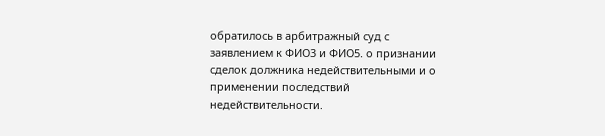обратилось в арбитражный суд с заявлением к ФИО3 и ФИО5. о признании сделок должника недействительными и о применении последствий недействительности.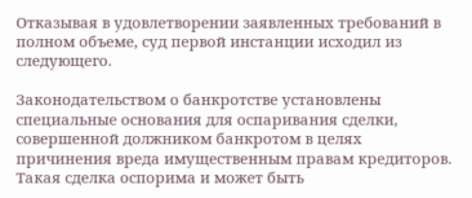Отказывая в удовлетворении заявленных требований в полном объеме, суд первой инстанции исходил из следующего.

Законодательством о банкротстве установлены специальные основания для оспаривания сделки, совершенной должником банкротом в целях причинения вреда имущественным правам кредиторов. Такая сделка оспорима и может быть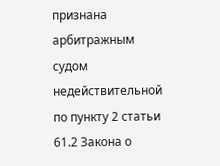признана арбитражным судом недействительной по пункту 2 статьи 61.2 Закона о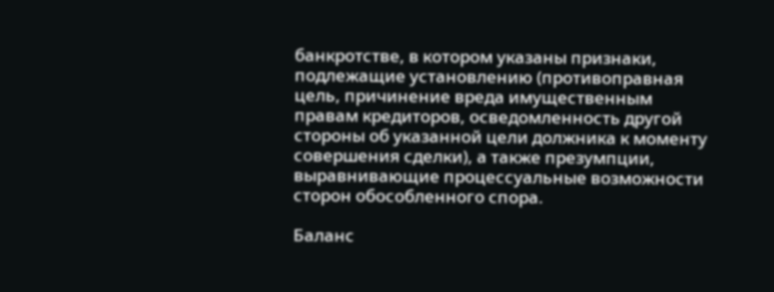банкротстве, в котором указаны признаки, подлежащие установлению (противоправная цель, причинение вреда имущественным правам кредиторов, осведомленность другой стороны об указанной цели должника к моменту совершения сделки), а также презумпции, выравнивающие процессуальные возможности сторон обособленного спора.

Баланс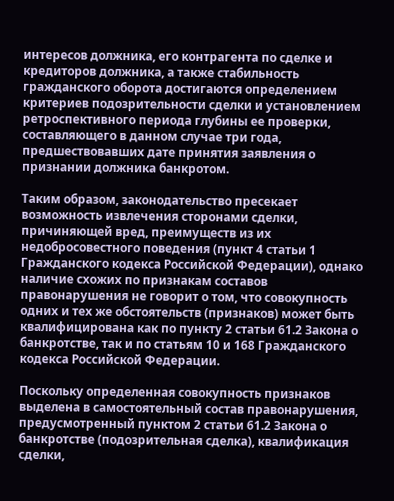интересов должника, его контрагента по сделке и кредиторов должника, а также стабильность гражданского оборота достигаются определением критериев подозрительности сделки и установлением ретроспективного периода глубины ее проверки, составляющего в данном случае три года, предшествовавших дате принятия заявления о признании должника банкротом.

Таким образом, законодательство пресекает возможность извлечения сторонами сделки, причиняющей вред, преимуществ из их недобросовестного поведения (пункт 4 статьи 1 Гражданского кодекса Российской Федерации), однако наличие схожих по признакам составов правонарушения не говорит о том, что совокупность одних и тех же обстоятельств (признаков) может быть квалифицирована как по пункту 2 статьи 61.2 Закона о банкротстве, так и по статьям 10 и 168 Гражданского кодекса Российской Федерации.

Поскольку определенная совокупность признаков выделена в самостоятельный состав правонарушения, предусмотренный пунктом 2 статьи 61.2 Закона о банкротстве (подозрительная сделка), квалификация сделки,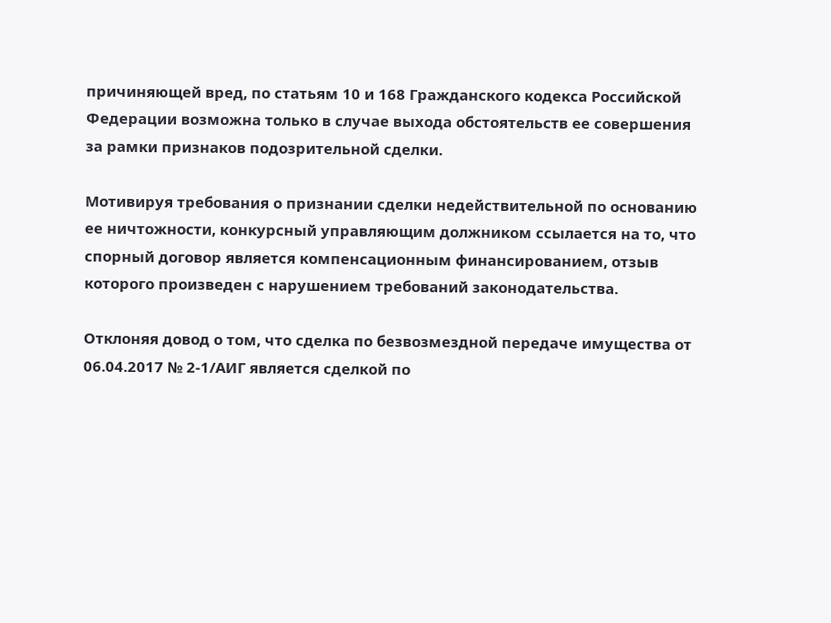причиняющей вред, по статьям 10 и 168 Гражданского кодекса Российской Федерации возможна только в случае выхода обстоятельств ее совершения за рамки признаков подозрительной сделки.

Мотивируя требования о признании сделки недействительной по основанию ее ничтожности, конкурсный управляющим должником ссылается на то, что спорный договор является компенсационным финансированием, отзыв которого произведен с нарушением требований законодательства.

Отклоняя довод о том, что сделка по безвозмездной передаче имущества от 06.04.2017 № 2-1/АИГ является сделкой по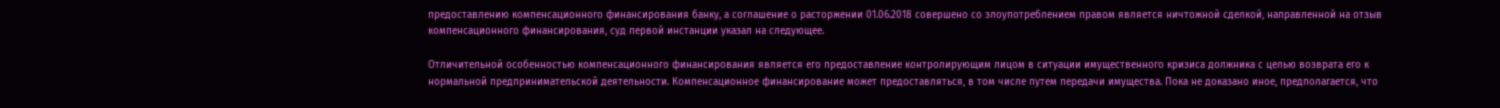предоставлению компенсационного финансирования банку, а соглашение о расторжении 01.06.2018 совершено со злоупотреблением правом является ничтожной сделкой, направленной на отзыв компенсационного финансирования, суд первой инстанции указал на следующее.

Отличительной особенностью компенсационного финансирования является его предоставление контролирующим лицом в ситуации имущественного кризиса должника с целью возврата его к нормальной предпринимательской деятельности. Компенсационное финансирование может предоставляться, в том числе путем передачи имущества. Пока не доказано иное, предполагается, что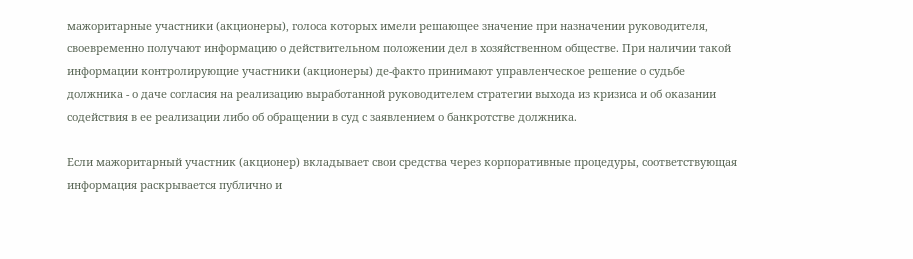мажоритарные участники (акционеры), голоса которых имели решающее значение при назначении руководителя, своевременно получают информацию о действительном положении дел в хозяйственном обществе. При наличии такой информации контролирующие участники (акционеры) де-факто принимают управленческое решение о судьбе должника - о даче согласия на реализацию выработанной руководителем стратегии выхода из кризиса и об оказании содействия в ее реализации либо об обращении в суд с заявлением о банкротстве должника.

Если мажоритарный участник (акционер) вкладывает свои средства через корпоративные процедуры, соответствующая информация раскрывается публично и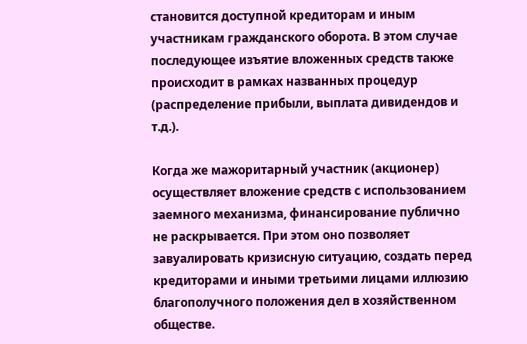становится доступной кредиторам и иным участникам гражданского оборота. В этом случае последующее изъятие вложенных средств также происходит в рамках названных процедур (распределение прибыли, выплата дивидендов и т.д.).

Когда же мажоритарный участник (акционер) осуществляет вложение средств с использованием заемного механизма, финансирование публично не раскрывается. При этом оно позволяет завуалировать кризисную ситуацию, создать перед кредиторами и иными третьими лицами иллюзию благополучного положения дел в хозяйственном обществе.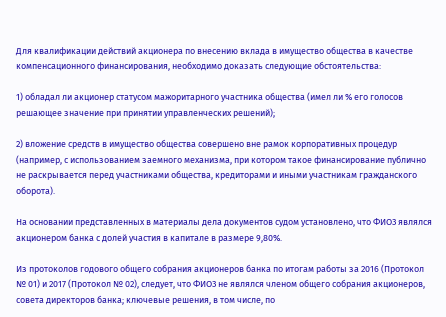Для квалификации действий акционера по внесению вклада в имущество общества в качестве компенсационного финансирования, необходимо доказать следующие обстоятельства:

1) обладал ли акционер статусом мажоритарного участника общества (имел ли % его голосов решающее значение при принятии управленческих решений);

2) вложение средств в имущество общества совершено вне рамок корпоративных процедур (например, с использованием заемного механизма, при котором такое финансирование публично не раскрывается перед участниками общества, кредиторами и иными участникам гражданского оборота).

На основании представленных в материалы дела документов судом установлено, что ФИО3 являлся акционером банка с долей участия в капитале в размере 9,80%.

Из протоколов годового общего собрания акционеров банка по итогам работы за 2016 (Протокол № 01) и 2017 (Протокол № 02), следует, что ФИО3 не являлся членом общего собрания акционеров, совета директоров банка; ключевые решения, в том числе, по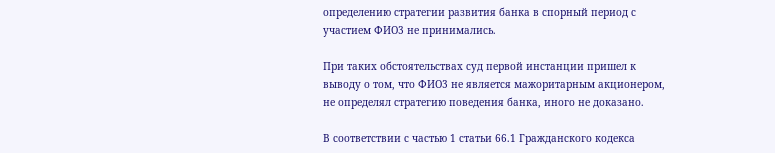определению стратегии развития банка в спорный период с участием ФИО3 не принимались.

При таких обстоятельствах суд первой инстанции пришел к выводу о том, что ФИО3 не является мажоритарным акционером, не определял стратегию поведения банка, иного не доказано.

В соответствии с частью 1 статьи 66.1 Гражданского кодекса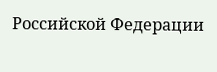Российской Федерации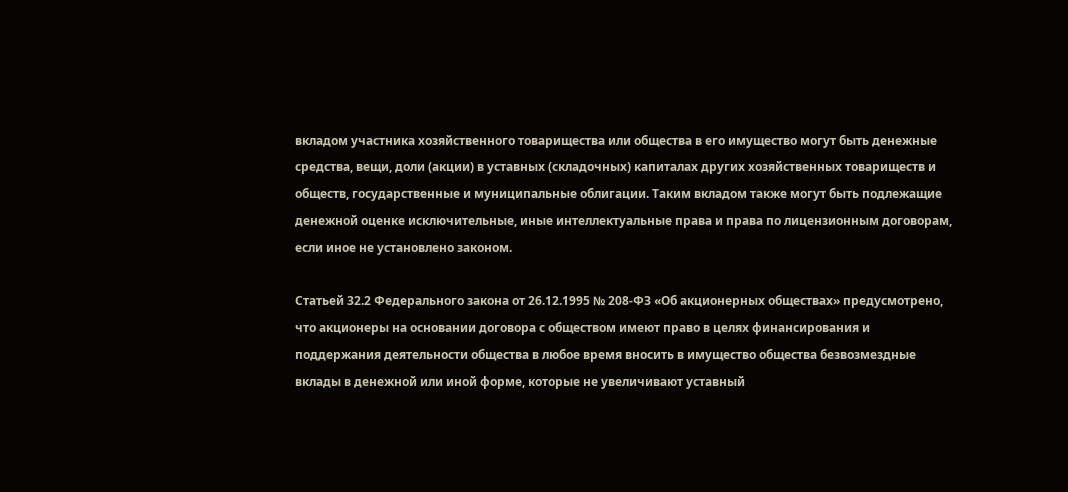вкладом участника хозяйственного товарищества или общества в его имущество могут быть денежные средства, вещи, доли (акции) в уставных (складочных) капиталах других хозяйственных товариществ и обществ, государственные и муниципальные облигации. Таким вкладом также могут быть подлежащие денежной оценке исключительные, иные интеллектуальные права и права по лицензионным договорам, если иное не установлено законом.

Статьей 32.2 Федерального закона от 26.12.1995 № 208-ФЗ «Об акционерных обществах» предусмотрено, что акционеры на основании договора с обществом имеют право в целях финансирования и поддержания деятельности общества в любое время вносить в имущество общества безвозмездные вклады в денежной или иной форме, которые не увеличивают уставный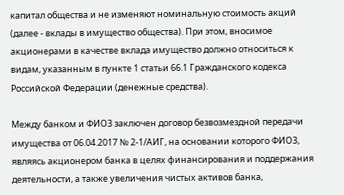капитал общества и не изменяют номинальную стоимость акций (далее - вклады в имущество общества). При этом, вносимое акционерами в качестве вклада имущество должно относиться к видам, указанным в пункте 1 статьи 66.1 Гражданского кодекса Российской Федерации (денежные средства).

Между банком и ФИО3 заключен договор безвозмездной передачи имущества от 06.04.2017 № 2-1/АИГ, на основании которого ФИО3, являясь акционером банка в целях финансирования и поддержания деятельности, а также увеличения чистых активов банка,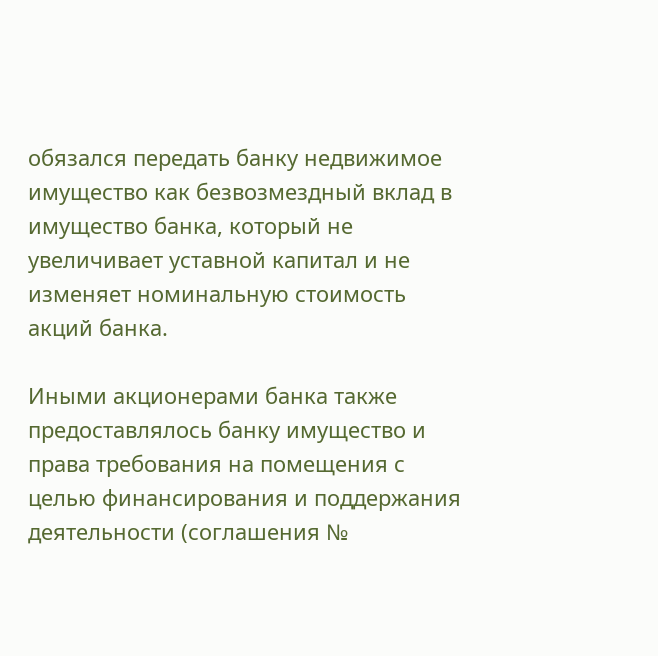обязался передать банку недвижимое имущество как безвозмездный вклад в имущество банка, который не увеличивает уставной капитал и не изменяет номинальную стоимость акций банка.

Иными акционерами банка также предоставлялось банку имущество и права требования на помещения с целью финансирования и поддержания деятельности (соглашения №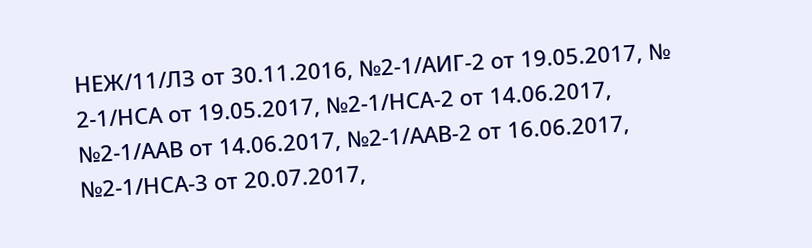НЕЖ/11/ЛЗ от 30.11.2016, №2-1/АИГ-2 от 19.05.2017, № 2-1/НСА от 19.05.2017, №2-1/НСА-2 от 14.06.2017, №2-1/ААВ от 14.06.2017, №2-1/ААВ-2 от 16.06.2017, №2-1/НСА-3 от 20.07.2017,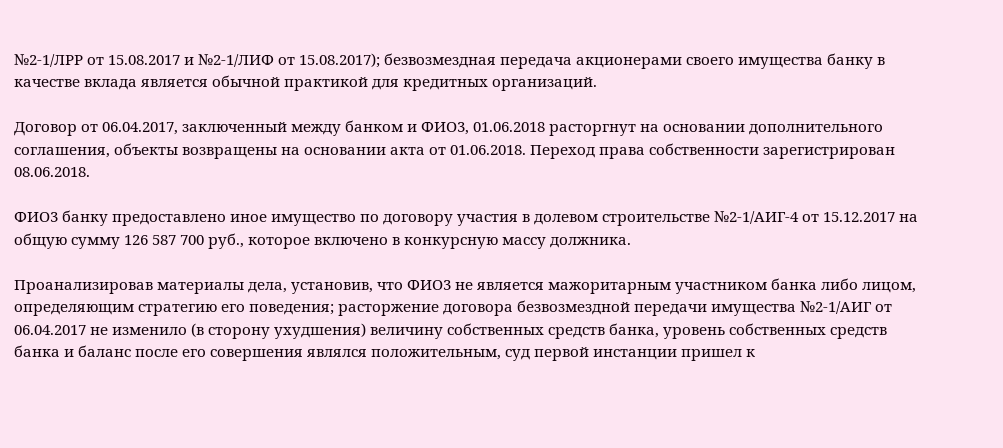№2-1/ЛРР от 15.08.2017 и №2-1/ЛИФ от 15.08.2017); безвозмездная передача акционерами своего имущества банку в качестве вклада является обычной практикой для кредитных организаций.

Договор от 06.04.2017, заключенный между банком и ФИО3, 01.06.2018 расторгнут на основании дополнительного соглашения, объекты возвращены на основании акта от 01.06.2018. Переход права собственности зарегистрирован 08.06.2018.

ФИО3 банку предоставлено иное имущество по договору участия в долевом строительстве №2-1/АИГ-4 от 15.12.2017 на общую сумму 126 587 700 руб., которое включено в конкурсную массу должника.

Проанализировав материалы дела, установив, что ФИО3 не является мажоритарным участником банка либо лицом, определяющим стратегию его поведения; расторжение договора безвозмездной передачи имущества №2-1/АИГ от 06.04.2017 не изменило (в сторону ухудшения) величину собственных средств банка, уровень собственных средств банка и баланс после его совершения являлся положительным, суд первой инстанции пришел к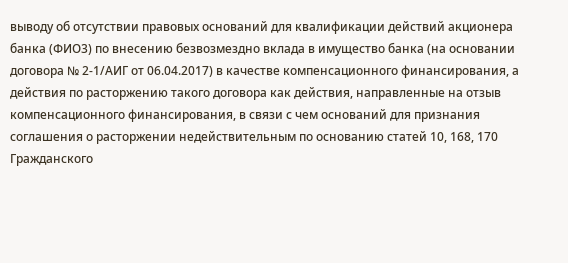выводу об отсутствии правовых оснований для квалификации действий акционера банка (ФИО3) по внесению безвозмездно вклада в имущество банка (на основании договора № 2-1/АИГ от 06.04.2017) в качестве компенсационного финансирования, а действия по расторжению такого договора как действия, направленные на отзыв компенсационного финансирования, в связи с чем оснований для признания соглашения о расторжении недействительным по основанию статей 10, 168, 170 Гражданского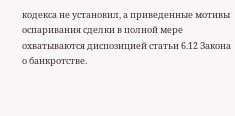кодекса не установил, а приведенные мотивы оспаривания сделки в полной мере охватываются диспозицией статьи 6.12 Закона о банкротстве.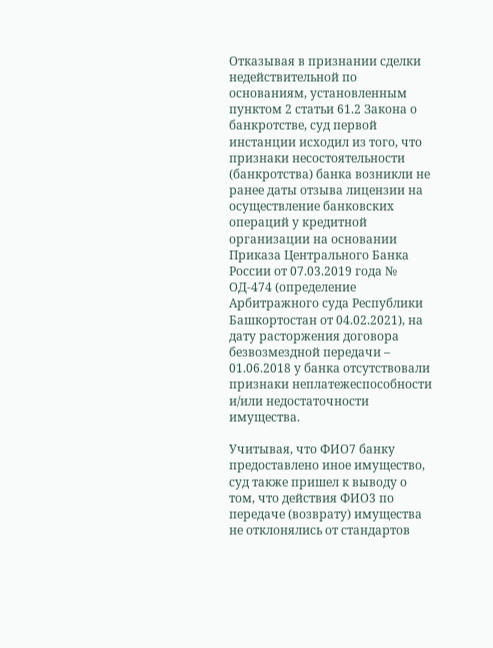Отказывая в признании сделки недействительной по основаниям, установленным пунктом 2 статьи 61.2 Закона о банкротстве, суд первой инстанции исходил из того, что признаки несостоятельности (банкротства) банка возникли не ранее даты отзыва лицензии на осуществление банковских операций у кредитной организации на основании Приказа Центрального Банка России от 07.03.2019 года № ОД-474 (определение Арбитражного суда Республики Башкортостан от 04.02.2021), на дату расторжения договора безвозмездной передачи – 01.06.2018 у банка отсутствовали признаки неплатежеспособности и/или недостаточности имущества.

Учитывая, что ФИО7 банку предоставлено иное имущество, суд также пришел к выводу о том, что действия ФИО3 по передаче (возврату) имущества не отклонялись от стандартов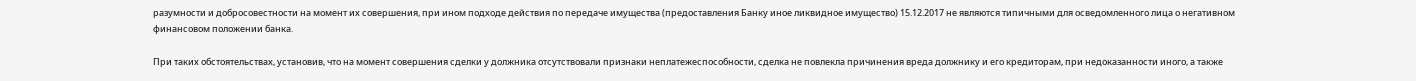разумности и добросовестности на момент их совершения, при ином подходе действия по передаче имущества (предоставления Банку иное ликвидное имущество) 15.12.2017 не являются типичными для осведомленного лица о негативном финансовом положении банка.

При таких обстоятельствах, установив, что на момент совершения сделки у должника отсутствовали признаки неплатежеспособности, сделка не повлекла причинения вреда должнику и его кредиторам, при недоказанности иного, а также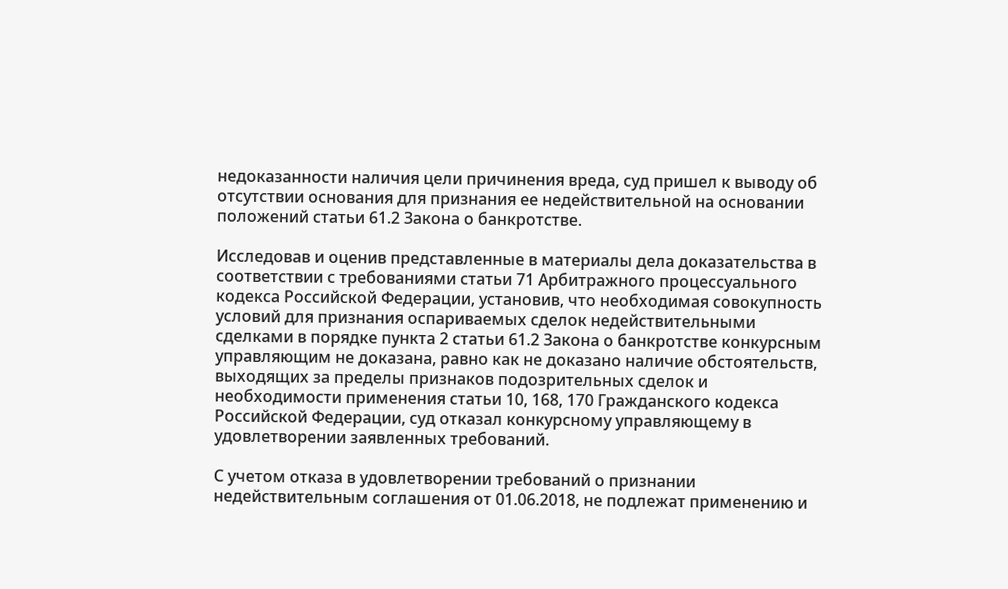недоказанности наличия цели причинения вреда, суд пришел к выводу об отсутствии основания для признания ее недействительной на основании положений статьи 61.2 Закона о банкротстве.

Исследовав и оценив представленные в материалы дела доказательства в соответствии с требованиями статьи 71 Арбитражного процессуального кодекса Российской Федерации, установив, что необходимая совокупность условий для признания оспариваемых сделок недействительными сделками в порядке пункта 2 статьи 61.2 Закона о банкротстве конкурсным управляющим не доказана, равно как не доказано наличие обстоятельств, выходящих за пределы признаков подозрительных сделок и необходимости применения статьи 10, 168, 170 Гражданского кодекса Российской Федерации, суд отказал конкурсному управляющему в удовлетворении заявленных требований.

С учетом отказа в удовлетворении требований о признании недействительным соглашения от 01.06.2018, не подлежат применению и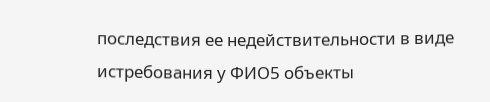последствия ее недействительности в виде истребования у ФИО5 объекты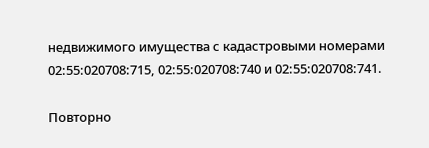недвижимого имущества с кадастровыми номерами 02:55:020708:715, 02:55:020708:740 и 02:55:020708:741.

Повторно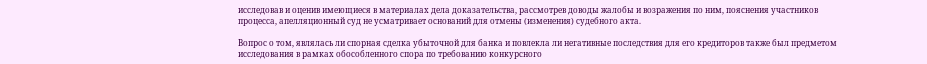исследовав и оценив имеющиеся в материалах дела доказательства, рассмотрев доводы жалобы и возражения по ним, пояснения участников процесса, апелляционный суд не усматривает оснований для отмены (изменения) судебного акта.

Вопрос о том, являлась ли спорная сделка убыточной для банка и повлекла ли негативные последствия для его кредиторов также был предметом исследования в рамках обособленного спора по требованию конкурсного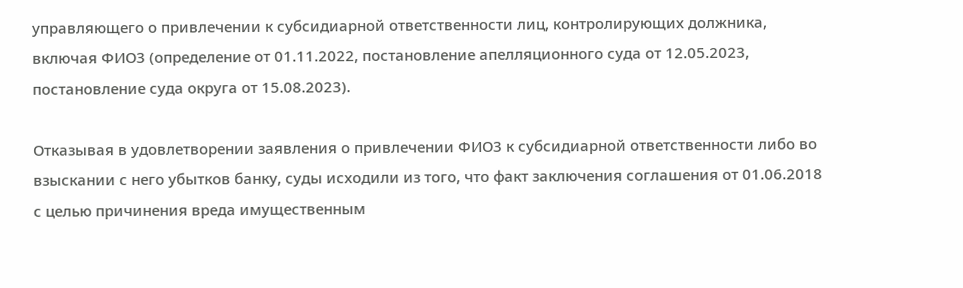управляющего о привлечении к субсидиарной ответственности лиц, контролирующих должника, включая ФИО3 (определение от 01.11.2022, постановление апелляционного суда от 12.05.2023, постановление суда округа от 15.08.2023).

Отказывая в удовлетворении заявления о привлечении ФИО3 к субсидиарной ответственности либо во взыскании с него убытков банку, суды исходили из того, что факт заключения соглашения от 01.06.2018 с целью причинения вреда имущественным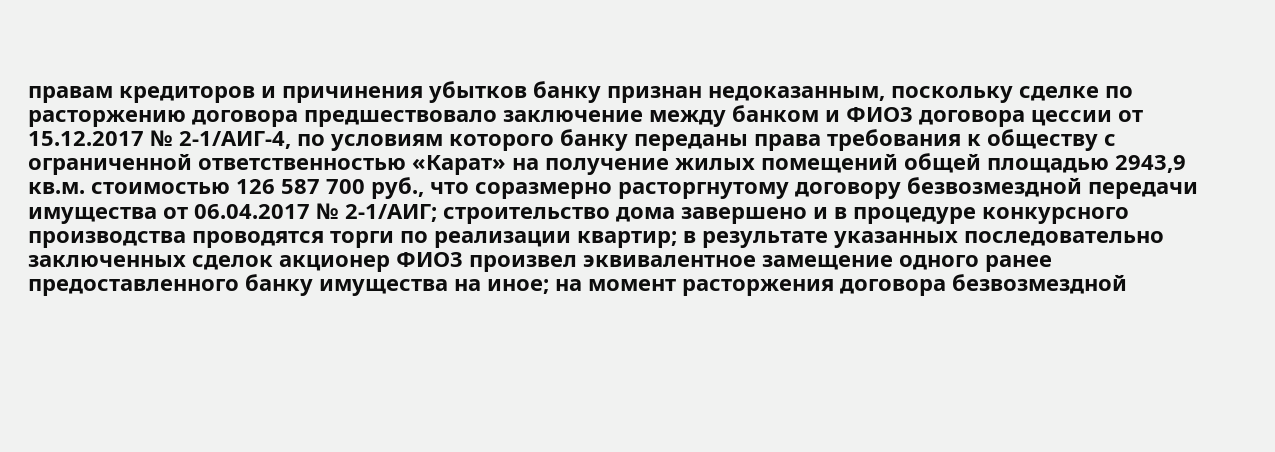правам кредиторов и причинения убытков банку признан недоказанным, поскольку сделке по расторжению договора предшествовало заключение между банком и ФИО3 договора цессии от 15.12.2017 № 2-1/АИГ-4, по условиям которого банку переданы права требования к обществу с ограниченной ответственностью «Карат» на получение жилых помещений общей площадью 2943,9 кв.м. стоимостью 126 587 700 руб., что соразмерно расторгнутому договору безвозмездной передачи имущества от 06.04.2017 № 2-1/АИГ; строительство дома завершено и в процедуре конкурсного производства проводятся торги по реализации квартир; в результате указанных последовательно заключенных сделок акционер ФИО3 произвел эквивалентное замещение одного ранее предоставленного банку имущества на иное; на момент расторжения договора безвозмездной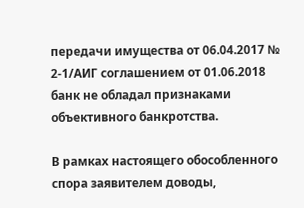передачи имущества от 06.04.2017 № 2-1/АИГ соглашением от 01.06.2018 банк не обладал признаками объективного банкротства.

В рамках настоящего обособленного спора заявителем доводы,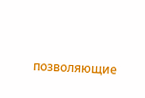позволяющие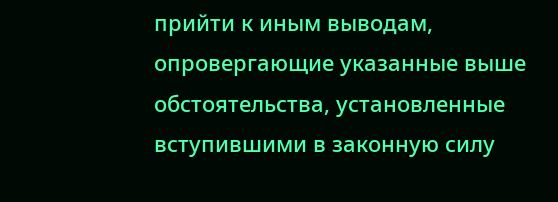прийти к иным выводам, опровергающие указанные выше обстоятельства, установленные вступившими в законную силу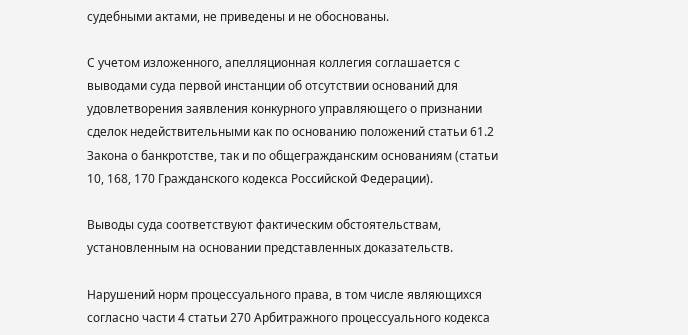судебными актами, не приведены и не обоснованы.

С учетом изложенного, апелляционная коллегия соглашается с выводами суда первой инстанции об отсутствии оснований для удовлетворения заявления конкурного управляющего о признании сделок недействительными как по основанию положений статьи 61.2 Закона о банкротстве, так и по общегражданским основаниям (статьи 10, 168, 170 Гражданского кодекса Российской Федерации).

Выводы суда соответствуют фактическим обстоятельствам, установленным на основании представленных доказательств.

Нарушений норм процессуального права, в том числе являющихся согласно части 4 статьи 270 Арбитражного процессуального кодекса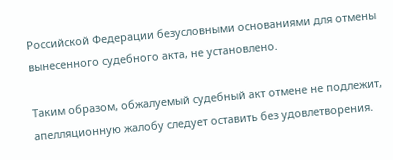Российской Федерации безусловными основаниями для отмены вынесенного судебного акта, не установлено.

Таким образом, обжалуемый судебный акт отмене не подлежит, апелляционную жалобу следует оставить без удовлетворения.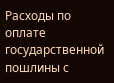Расходы по оплате государственной пошлины с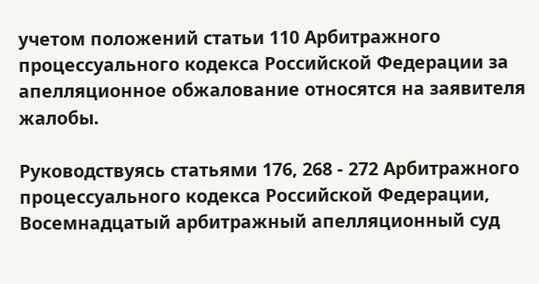учетом положений статьи 110 Арбитражного процессуального кодекса Российской Федерации за апелляционное обжалование относятся на заявителя жалобы.

Руководствуясь статьями 176, 268 - 272 Арбитражного процессуального кодекса Российской Федерации, Восемнадцатый арбитражный апелляционный суд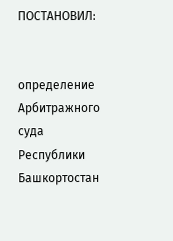ПОСТАНОВИЛ:


определение Арбитражного суда Республики Башкортостан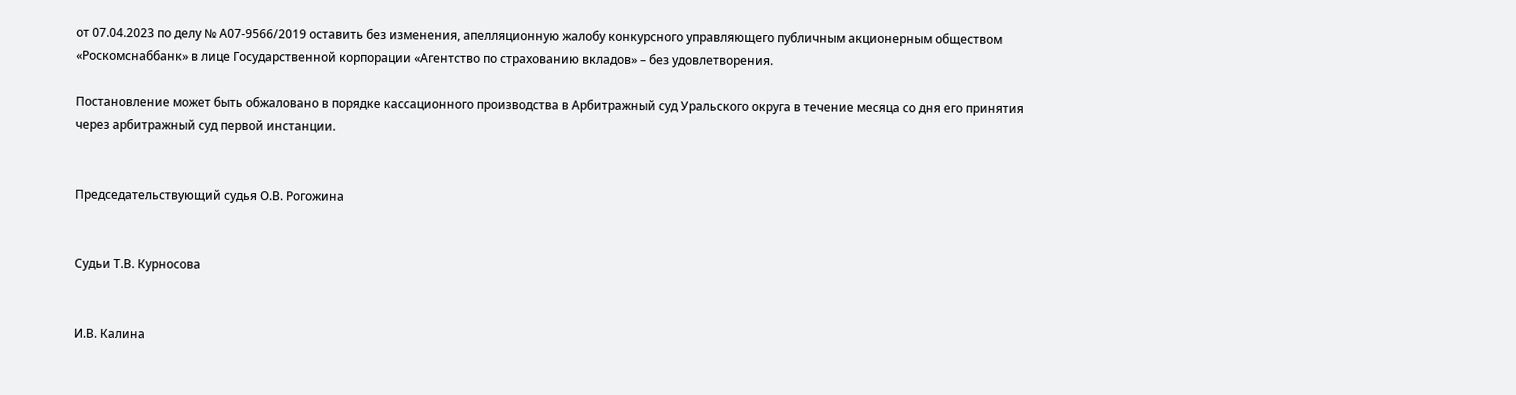от 07.04.2023 по делу № А07-9566/2019 оставить без изменения, апелляционную жалобу конкурсного управляющего публичным акционерным обществом «Роскомснаббанк» в лице Государственной корпорации «Агентство по страхованию вкладов» – без удовлетворения.

Постановление может быть обжаловано в порядке кассационного производства в Арбитражный суд Уральского округа в течение месяца со дня его принятия через арбитражный суд первой инстанции.


Председательствующий судья О.В. Рогожина


Судьи Т.В. Курносова


И.В. Калина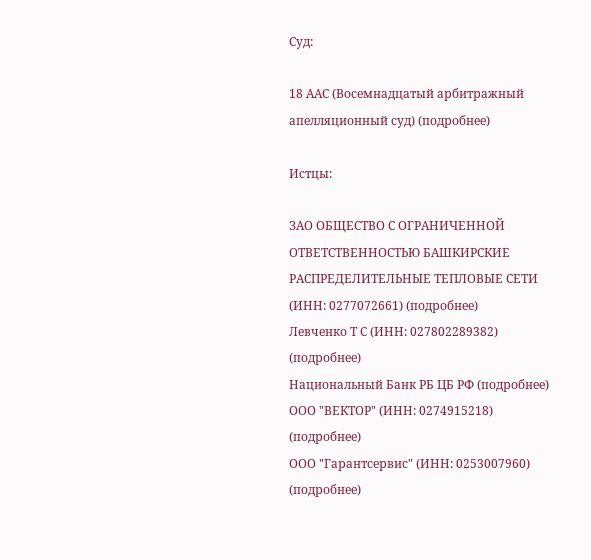Суд:

18 ААС (Восемнадцатый арбитражный апелляционный суд) (подробнее)

Истцы:

ЗАО ОБЩЕСТВО С ОГРАНИЧЕННОЙ ОТВЕТСТВЕННОСТЬЮ БАШКИРСКИЕ РАСПРЕДЕЛИТЕЛЬНЫЕ ТЕПЛОВЫЕ СЕТИ (ИНН: 0277072661) (подробнее)
Левченко Т С (ИНН: 027802289382) (подробнее)
Национальный Банк РБ ЦБ РФ (подробнее)
ООО "ВЕКТОР" (ИНН: 0274915218) (подробнее)
ООО "Гарантсервис" (ИНН: 0253007960) (подробнее)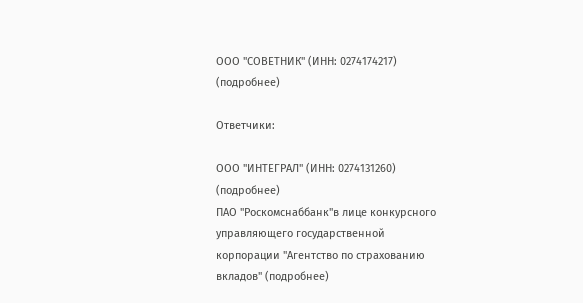ООО "СОВЕТНИК" (ИНН: 0274174217) (подробнее)

Ответчики:

ООО "ИНТЕГРАЛ" (ИНН: 0274131260) (подробнее)
ПАО "Роскомснаббанк"в лице конкурсного управляющего государственной корпорации "Агентство по страхованию вкладов" (подробнее)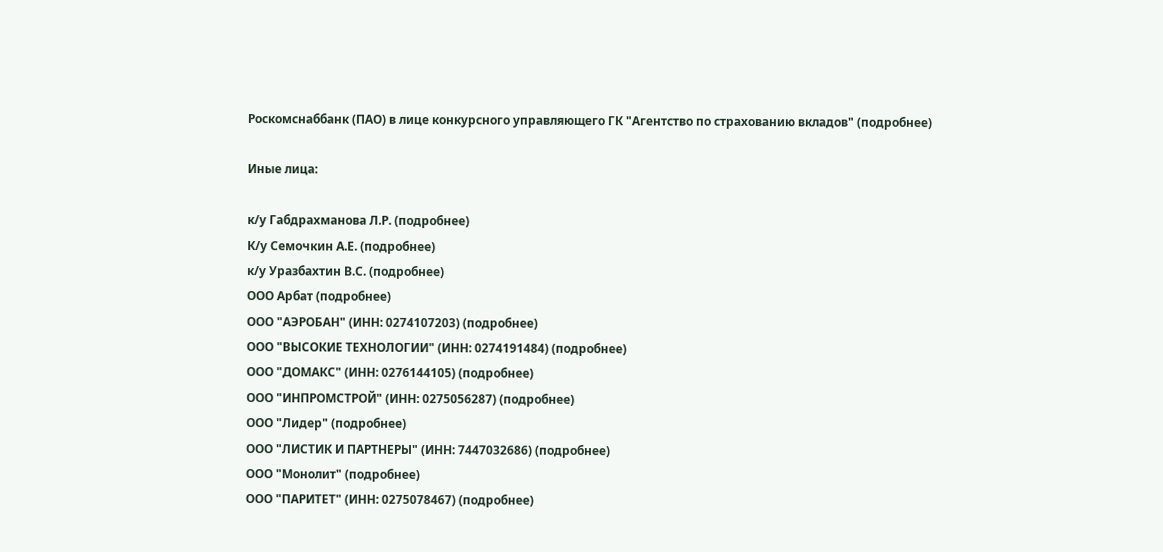Роскомснаббанк (ПАО) в лице конкурсного управляющего ГК "Агентство по страхованию вкладов" (подробнее)

Иные лица:

к/у Габдрахманова Л.Р. (подробнее)
К/у Семочкин А.Е. (подробнее)
к/у Уразбахтин В.С. (подробнее)
ООО Арбат (подробнее)
ООО "АЭРОБАН" (ИНН: 0274107203) (подробнее)
ООО "ВЫСОКИЕ ТЕХНОЛОГИИ" (ИНН: 0274191484) (подробнее)
ООО "ДОМАКС" (ИНН: 0276144105) (подробнее)
ООО "ИНПРОМСТРОЙ" (ИНН: 0275056287) (подробнее)
ООО "Лидер" (подробнее)
ООО "ЛИСТИК И ПАРТНЕРЫ" (ИНН: 7447032686) (подробнее)
ООО "Монолит" (подробнее)
ООО "ПАРИТЕТ" (ИНН: 0275078467) (подробнее)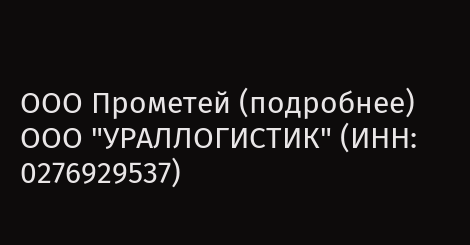ООО Прометей (подробнее)
ООО "УРАЛЛОГИСТИК" (ИНН: 0276929537)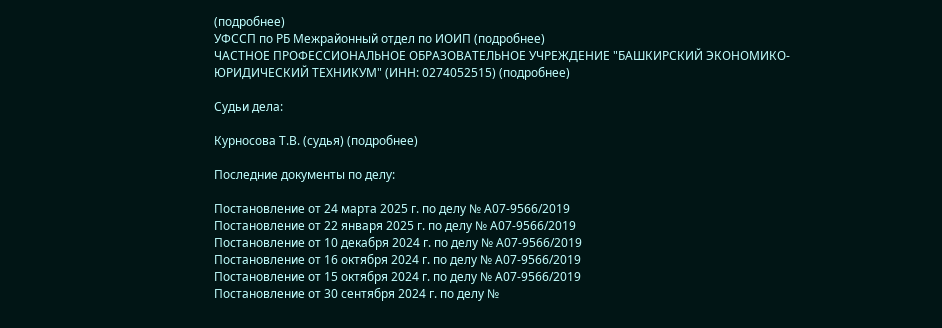(подробнее)
УФССП по РБ Межрайонный отдел по ИОИП (подробнее)
ЧАСТНОЕ ПРОФЕССИОНАЛЬНОЕ ОБРАЗОВАТЕЛЬНОЕ УЧРЕЖДЕНИЕ "БАШКИРСКИЙ ЭКОНОМИКО-ЮРИДИЧЕСКИЙ ТЕХНИКУМ" (ИНН: 0274052515) (подробнее)

Судьи дела:

Курносова Т.В. (судья) (подробнее)

Последние документы по делу:

Постановление от 24 марта 2025 г. по делу № А07-9566/2019
Постановление от 22 января 2025 г. по делу № А07-9566/2019
Постановление от 10 декабря 2024 г. по делу № А07-9566/2019
Постановление от 16 октября 2024 г. по делу № А07-9566/2019
Постановление от 15 октября 2024 г. по делу № А07-9566/2019
Постановление от 30 сентября 2024 г. по делу №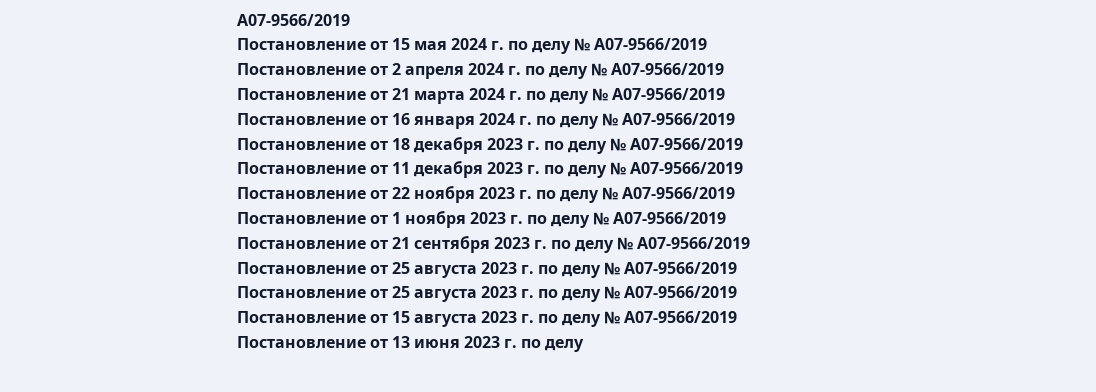А07-9566/2019
Постановление от 15 мая 2024 г. по делу № А07-9566/2019
Постановление от 2 апреля 2024 г. по делу № А07-9566/2019
Постановление от 21 марта 2024 г. по делу № А07-9566/2019
Постановление от 16 января 2024 г. по делу № А07-9566/2019
Постановление от 18 декабря 2023 г. по делу № А07-9566/2019
Постановление от 11 декабря 2023 г. по делу № А07-9566/2019
Постановление от 22 ноября 2023 г. по делу № А07-9566/2019
Постановление от 1 ноября 2023 г. по делу № А07-9566/2019
Постановление от 21 сентября 2023 г. по делу № А07-9566/2019
Постановление от 25 августа 2023 г. по делу № А07-9566/2019
Постановление от 25 августа 2023 г. по делу № А07-9566/2019
Постановление от 15 августа 2023 г. по делу № А07-9566/2019
Постановление от 13 июня 2023 г. по делу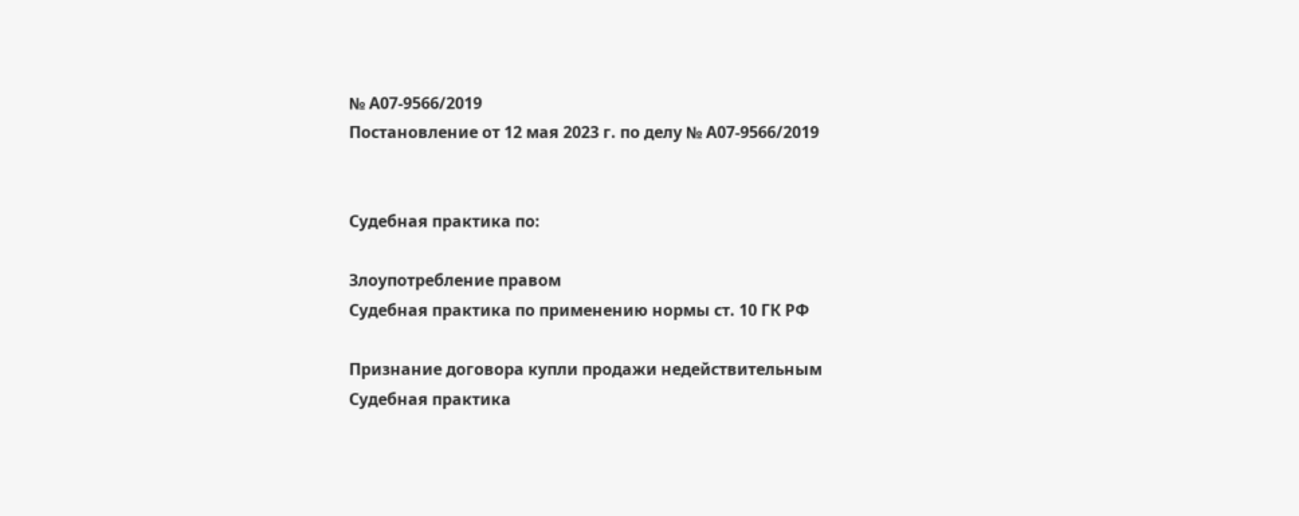№ А07-9566/2019
Постановление от 12 мая 2023 г. по делу № А07-9566/2019


Судебная практика по:

Злоупотребление правом
Судебная практика по применению нормы ст. 10 ГК РФ

Признание договора купли продажи недействительным
Судебная практика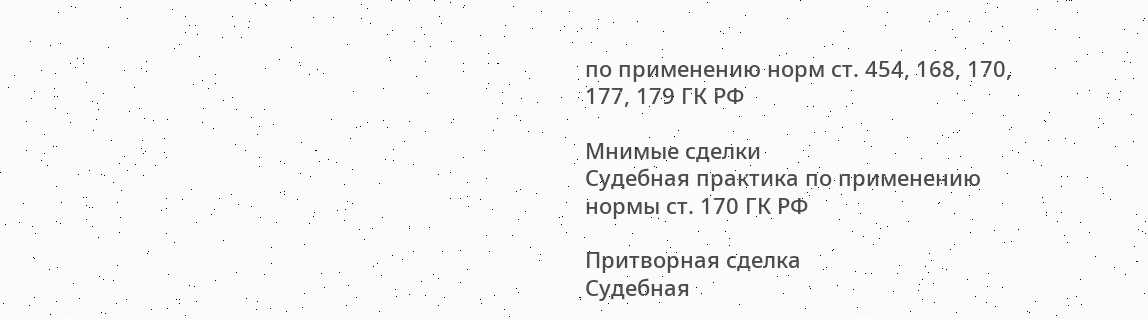по применению норм ст. 454, 168, 170, 177, 179 ГК РФ

Мнимые сделки
Судебная практика по применению нормы ст. 170 ГК РФ

Притворная сделка
Судебная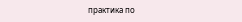практика по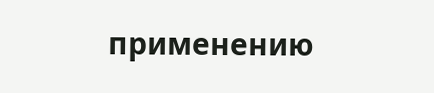применению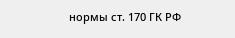нормы ст. 170 ГК РФ